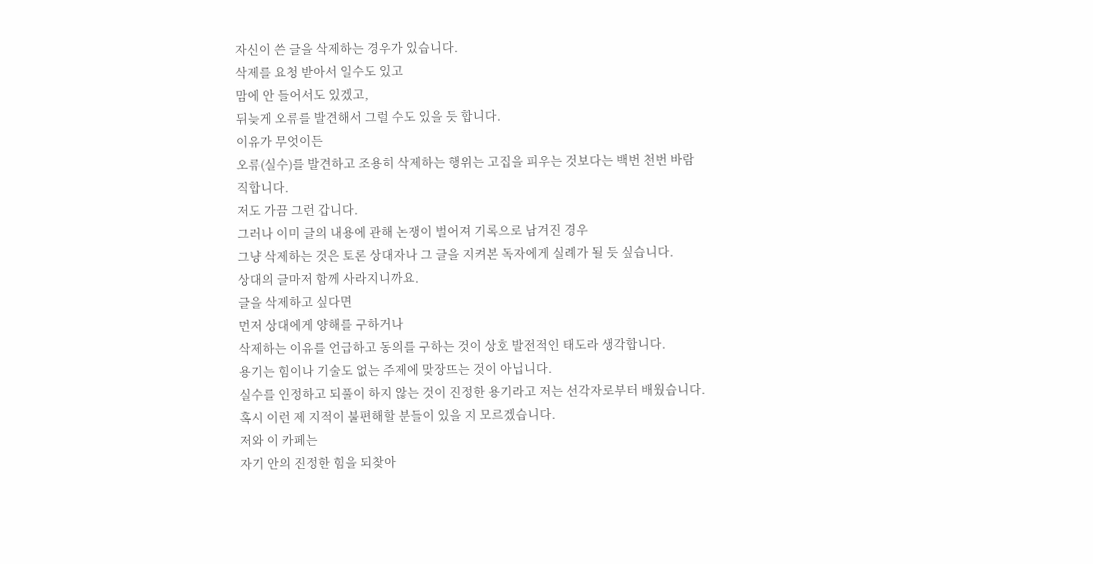자신이 쓴 글을 삭제하는 경우가 있습니다.
삭제를 요청 받아서 일수도 있고
맘에 안 들어서도 있겠고,
뒤늦게 오류를 발견해서 그럴 수도 있을 듯 합니다.
이유가 무엇이든
오류(실수)를 발견하고 조용히 삭제하는 행위는 고집을 피우는 것보다는 백번 천번 바람직합니다.
저도 가끔 그런 갑니다.
그러나 이미 글의 내용에 관해 논쟁이 벌어져 기록으로 남겨진 경우
그냥 삭제하는 것은 토론 상대자나 그 글을 지켜본 독자에게 실례가 될 듯 싶습니다.
상대의 글마저 함께 사라지니까요.
글을 삭제하고 싶다면
먼저 상대에게 양해를 구하거나
삭제하는 이유를 언급하고 동의를 구하는 것이 상호 발전적인 태도라 생각합니다.
용기는 힘이나 기술도 없는 주제에 맞장뜨는 것이 아닙니다.
실수를 인정하고 되풀이 하지 않는 것이 진정한 용기라고 저는 선각자로부터 배웠습니다.
혹시 이런 제 지적이 불편해할 분들이 있을 지 모르겠습니다.
저와 이 카페는
자기 안의 진정한 힘을 되찾아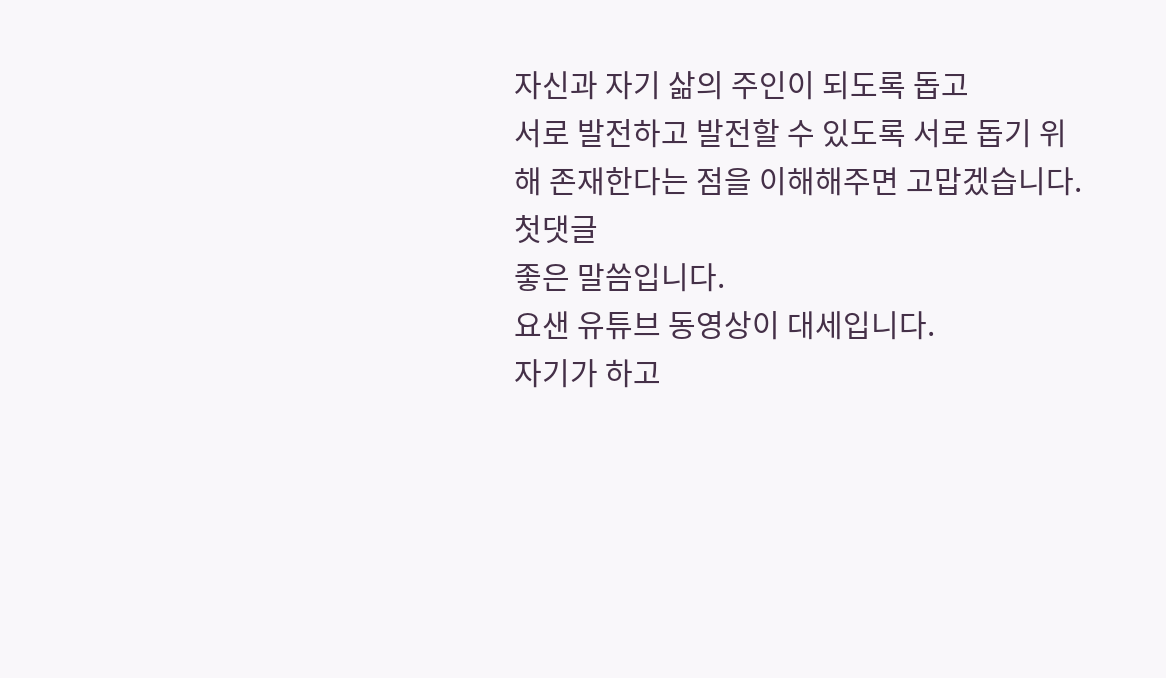자신과 자기 삶의 주인이 되도록 돕고
서로 발전하고 발전할 수 있도록 서로 돕기 위해 존재한다는 점을 이해해주면 고맙겠습니다.
첫댓글
좋은 말씀입니다.
요샌 유튜브 동영상이 대세입니다.
자기가 하고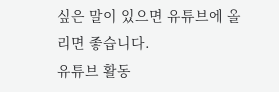싶은 말이 있으면 유튜브에 올리면 좋습니다.
유튜브 활동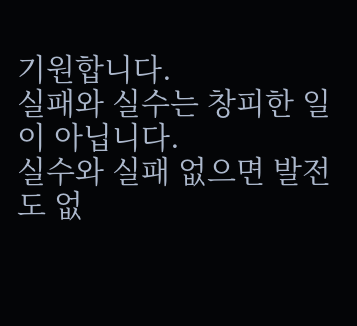기원합니다.
실패와 실수는 창피한 일이 아닙니다.
실수와 실패 없으면 발전도 없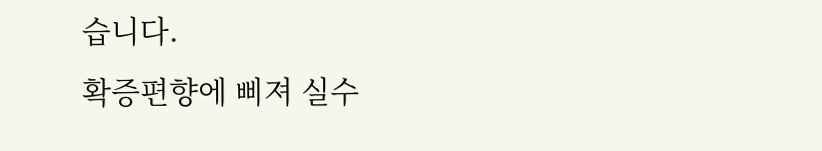습니다.
확증편향에 삐져 실수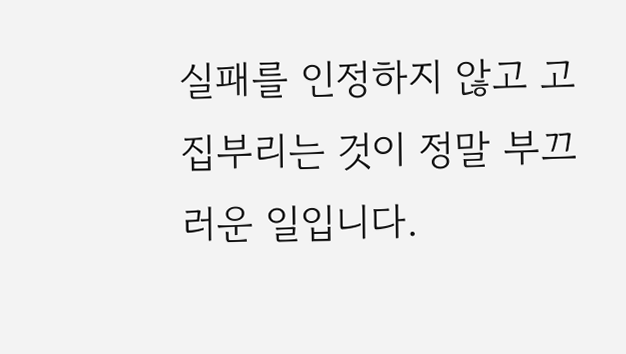실패를 인정하지 않고 고집부리는 것이 정말 부끄러운 일입니다.